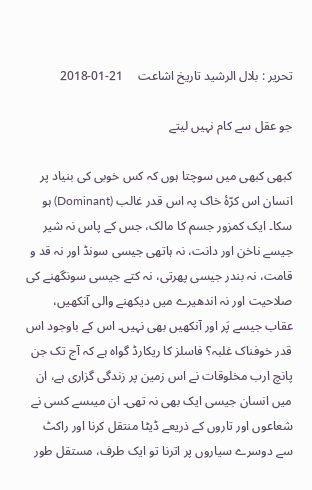تحریر : بلال الرشید تاریخ اشاعت     21-01-2018

جو عقل سے کام نہیں لیتے

کبھی کبھی میں سوچتا ہوں کہ کس خوبی کی بنیاد پر انسان اس کرّۂ خاک پہ اس قدر غالب (Dominant) ہو سکا۔ ایک کمزور جسم کا مالک، جس کے پاس نہ شیر جیسے ناخن اور دانت، نہ ہاتھی جیسی سونڈ اور نہ قد و قامت، نہ بندر جیسی پھرتی، نہ کتے جیسی سونگھنے کی صلاحیت اور نہ اندھیرے میں دیکھنے والی آنکھیں، عقاب جیسے پَر اور آنکھیں بھی نہیں۔ اس کے باوجود اس قدر خوفناک غلبہ؟ فاسلز کا ریکارڈ گواہ ہے کہ آج تک جن پانچ ارب مخلوقات نے اس زمین پر زندگی گزاری ہے، ان میں انسان جیسی ایک بھی نہ تھی۔ ان میںسے کسی نے شعاعوں اور تاروں کے ذریعے ڈیٹا منتقل کرنا اور راکٹ سے دوسرے سیاروں پر اترنا تو ایک طرف، مستقل طور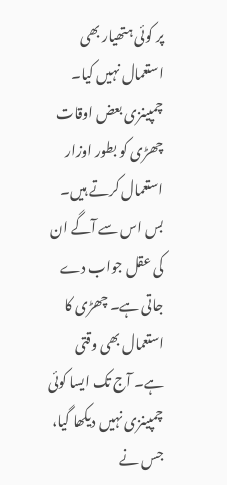پر کوئی ہتھیار بھی استعمال نہیں کیا۔ چمپینزی بعض اوقات چھڑی کو بطور اوزار استعمال کرتے ہیں۔ بس اس سے آگے ان کی عقل جواب دے جاتی ہے۔ چھڑی کا استعمال بھی وقتی ہے۔ آج تک ایسا کوئی چمپینزی نہیں دیکھا گیا، جس نے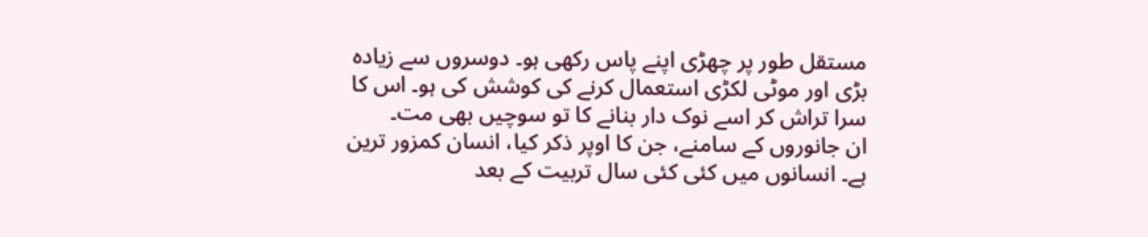مستقل طور پر چھڑی اپنے پاس رکھی ہو۔ دوسروں سے زیادہ بڑی اور موٹی لکڑی استعمال کرنے کی کوشش کی ہو۔ اس کا سرا تراش کر اسے نوک دار بنانے کا تو سوچیں بھی مت۔
ان جانوروں کے سامنے، جن کا اوپر ذکر کیا، انسان کمزور ترین ہے۔ انسانوں میں کئی کئی سال تربیت کے بعد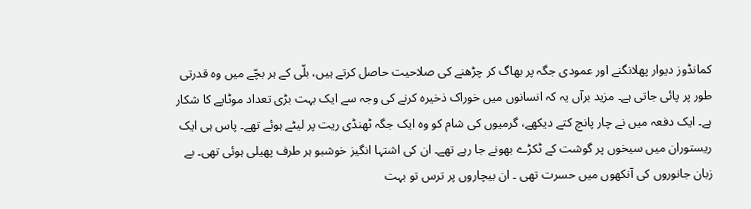کمانڈوز دیوار پھلانگنے اور عمودی جگہ پر بھاگ کر چڑھنے کی صلاحیت حاصل کرتے ہیں، بلّی کے ہر بچّے میں وہ قدرتی طور پر پائی جاتی ہے۔ مزید برآں یہ کہ انسانوں میں خوراک ذخیرہ کرنے کی وجہ سے ایک بہت بڑی تعداد موٹاپے کا شکار ہے۔ ایک دفعہ میں نے چار پانچ کتے دیکھے، گرمیوں کی شام کو وہ ایک جگہ ٹھنڈی ریت پر لیٹے ہوئے تھے۔ پاس ہی ایک ریستوران میں سیخوں پر گوشت کے ٹکڑے بھونے جا رہے تھے۔ ان کی اشتہا انگیز خوشبو ہر طرف پھیلی ہوئی تھی۔ بے زبان جانوروں کی آنکھوں میں حسرت تھی ۔ ان بیچاروں پر ترس تو بہت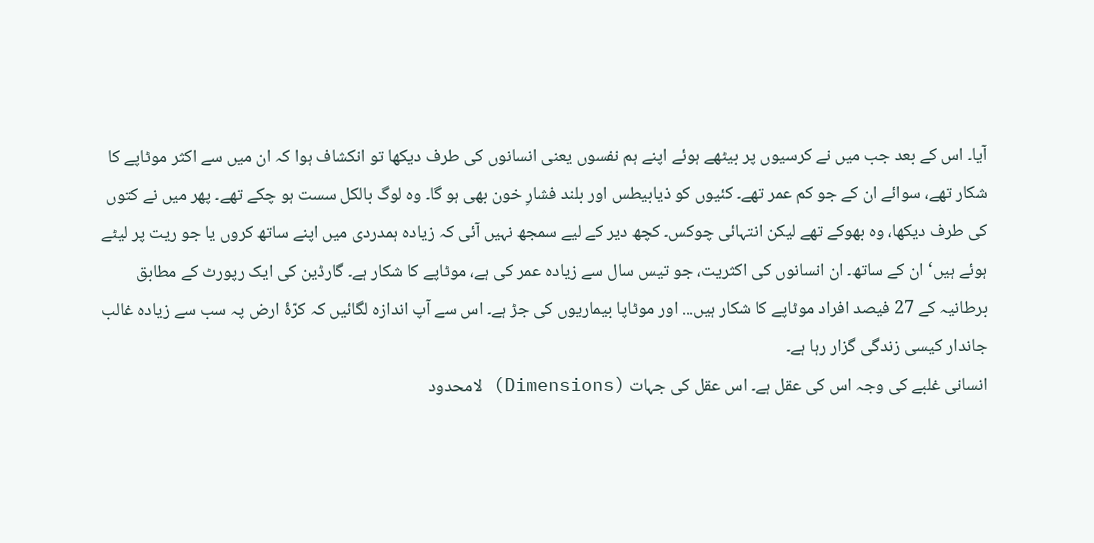آیا۔ اس کے بعد جب میں نے کرسیوں پر بیٹھے ہوئے اپنے ہم نفسوں یعنی انسانوں کی طرف دیکھا تو انکشاف ہوا کہ ان میں سے اکثر موٹاپے کا شکار تھے، سوائے ان کے جو کم عمر تھے۔ کئیوں کو ذیابیطس اور بلند فشارِ خون بھی ہو گا۔ وہ لوگ بالکل سست ہو چکے تھے۔ پھر میں نے کتوں کی طرف دیکھا، وہ بھوکے تھے لیکن انتہائی چوکس۔ کچھ دیر کے لیے سمجھ نہیں آئی کہ زیادہ ہمدردی میں اپنے ساتھ کروں یا جو ریت پر لیٹے ہوئے ہیں‘ ان کے ساتھ۔ ان انسانوں کی اکثریت، جو تیس سال سے زیادہ عمر کی ہے، موٹاپے کا شکار ہے۔ گارڈین کی ایک رپورٹ کے مطابق برطانیہ کے 27 فیصد افراد موٹاپے کا شکار ہیں... اور موٹاپا بیماریوں کی جڑ ہے۔ اس سے آپ اندازہ لگائیں کہ کرّۂ ارض پہ سب سے زیادہ غالب جاندار کیسی زندگی گزار رہا ہے۔
انسانی غلبے کی وجہ اس کی عقل ہے۔ اس عقل کی جہات (Dimensions) لامحدود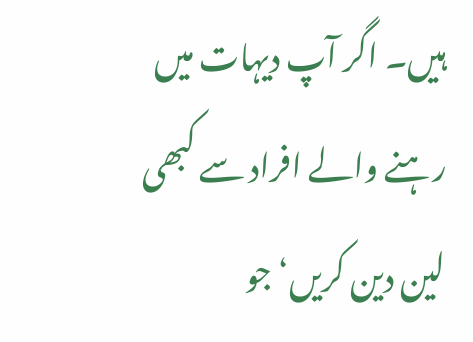ہیں۔ اگر آپ دیہات میں رہنے والے افراد سے کبھی لین دین کریں‘ جو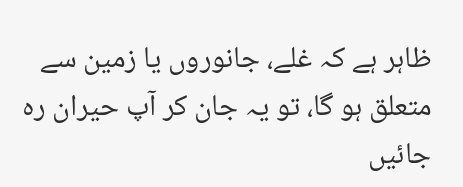ظاہر ہے کہ غلے، جانوروں یا زمین سے متعلق ہو گا، تو یہ جان کر آپ حیران رہ جائیں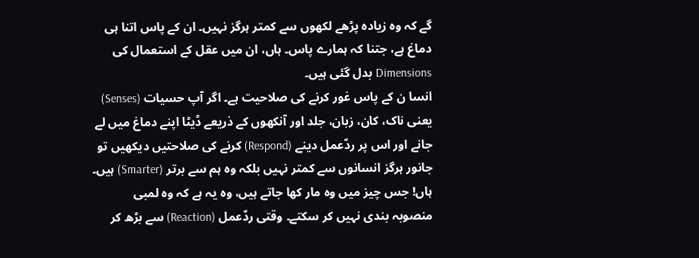گے کہ وہ زیادہ پڑھے لکھوں سے کمتر ہرگز نہیں۔ ان کے پاس اتنا ہی دماغ ہے، جتنا کہ ہمارے پاس۔ ہاں، ان میں عقل کے استعمال کی Dimensions بدل گئی ہیں۔
انسا ن کے پاس غور کرنے کی صلاحیت ہے۔ اگر آپ حسیات (Senses) یعنی ناک، کان، زبان، جلد اور آنکھوں کے ذریعے ڈیٹا اپنے دماغ میں لے جانے اور اس پر ردّعمل دینے (Respond) کرنے کی صلاحتیں دیکھیں تو جانور ہرگز انسانوں سے کمتر نہیں بلکہ وہ ہم سے برتر (Smarter) ہیں۔ ہاں! جس چیز میں وہ مار کھا جاتے ہیں، وہ یہ ہے کہ وہ لمبی منصوبہ بندی نہیں کر سکتے۔ وقتی ردّعمل (Reaction) سے بڑھ کر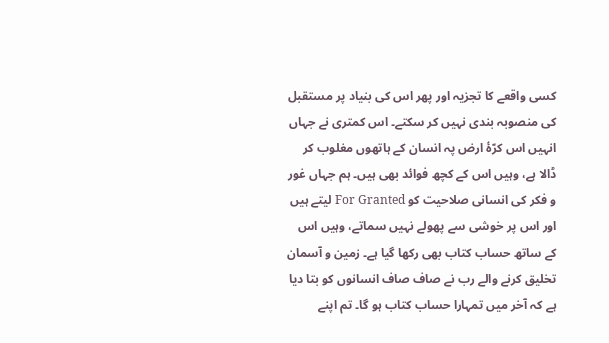کسی واقعے کا تجزیہ اور پھر اس کی بنیاد پر مستقبل کی منصوبہ بندی نہیں کر سکتے۔ اس کمتری نے جہاں انہیں اس کرّۂ ارض پہ انسان کے ہاتھوں مغلوب کر ڈالا ہے، وہیں اس کے کچھ فوائد بھی ہیں۔ ہم جہاں غور و فکر کی انسانی صلاحیت کو For Granted لیتے ہیں اور اس پر خوشی سے پھولے نہیں سماتے، وہیں اس کے ساتھ حساب کتاب بھی رکھا گیا ہے۔ زمین و آسمان تخلیق کرنے والے رب نے صاف صاف انسانوں کو بتا دیا ہے کہ آخر میں تمہارا حساب کتاب ہو گا۔ تم اپنے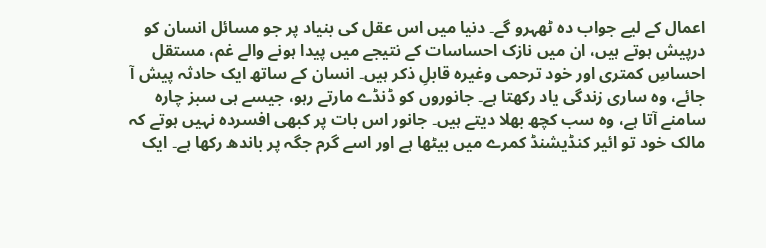اعمال کے لیے جواب دہ ٹھہرو گے۔ دنیا میں اس عقل کی بنیاد پر جو مسائل انسان کو درپیش ہوتے ہیں، ان میں نازک احساسات کے نتیجے میں پیدا ہونے والے غم، مستقل احساسِ کمتری اور خود ترحمی وغیرہ قابلِ ذکر ہیں۔ انسان کے ساتھ ایک حادثہ پیش آ جائے، وہ ساری زندگی یاد رکھتا ہے۔ جانوروں کو ڈنڈے مارتے رہو، جیسے ہی سبز چارہ سامنے آتا ہے، وہ سب کچھ بھلا دیتے ہیں۔ جانور اس بات پر کبھی افسردہ نہیں ہوتے کہ مالک خود تو ائیر کنڈیشنڈ کمرے میں بیٹھا ہے اور اسے گرم جگہ پر باندھ رکھا ہے۔ ایک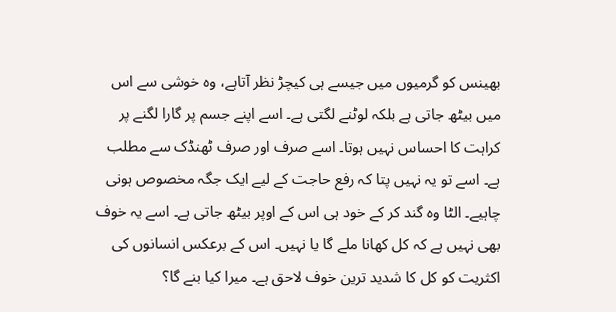بھینس کو گرمیوں میں جیسے ہی کیچڑ نظر آتاہے، وہ خوشی سے اس میں بیٹھ جاتی ہے بلکہ لوٹنے لگتی ہے۔ اسے اپنے جسم پر گارا لگنے پر کراہت کا احساس نہیں ہوتا۔ اسے صرف اور صرف ٹھنڈک سے مطلب ہے۔ اسے تو یہ نہیں پتا کہ رفع حاجت کے لیے ایک جگہ مخصوص ہونی چاہیے۔ الٹا وہ گند کر کے خود ہی اس کے اوپر بیٹھ جاتی ہے۔ اسے یہ خوف بھی نہیں ہے کہ کل کھانا ملے گا یا نہیں۔ اس کے برعکس انسانوں کی اکثریت کو کل کا شدید ترین خوف لاحق ہے۔ میرا کیا بنے گا؟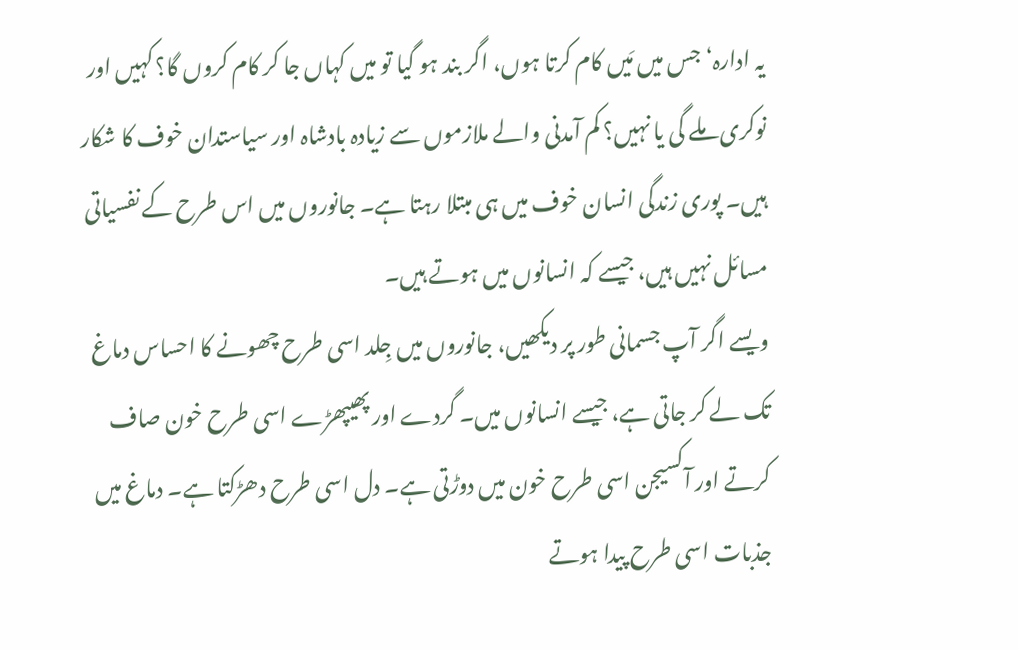یہ ادارہ‘ جس میں مَیں کام کرتا ہوں، اگر بند ہو گیا تو میں کہاں جا کر کام کروں گا؟ کہیں اور نوکری ملے گی یا نہیں؟ کم آمدنی والے ملازموں سے زیادہ بادشاہ اور سیاستدان خوف کا شکار ہیں۔ پوری زندگی انسان خوف میں ہی مبتلا رہتا ہے۔ جانوروں میں اس طرح کے نفسیاتی مسائل نہیں ہیں، جیسے کہ انسانوں میں ہوتے ہیں۔
ویسے اگر آپ جسمانی طور پر دیکھیں، جانوروں میں جِلد اسی طرح چھونے کا احساس دماغ تک لے کر جاتی ہے، جیسے انسانوں میں۔ گردے اور پھیپھڑے اسی طرح خون صاف کرتے اور آکسیجن اسی طرح خون میں دوڑتی ہے۔ دل اسی طرح دھڑکتا ہے۔ دماغ میں جذبات اسی طرح پیدا ہوتے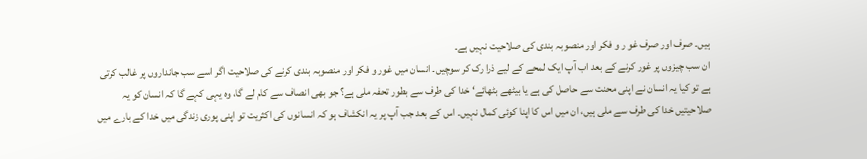ہیں۔ صرف اور صرف غو ر و فکر اور منصوبہ بندی کی صلاحیت نہیں ہے۔
ان سب چیزوں پر غور کرنے کے بعد اب آپ ایک لمحے کے لیے ذرا رک کر سوچیں۔ انسان میں غور و فکر اور منصوبہ بندی کرنے کی صلاحیت اگر اسے سب جانداروں پر غالب کرتی ہے تو کیا یہ انسان نے اپنی محنت سے حاصل کی ہے یا بیٹھے بٹھائے‘ خدا کی طرف سے بطور تحفہ ملی ہے؟ جو بھی انصاف سے کام لے گا، وہ یہی کہے گا کہ انسان کو یہ صلاحیتیں خدا کی طرف سے ملی ہیں، ان میں اس کا اپنا کوئی کمال نہیں۔ اس کے بعد جب آپ پر یہ انکشاف ہو کہ انسانوں کی اکثریت تو اپنی پوری زندگی میں خدا کے بارے میں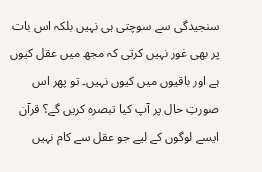سنجیدگی سے سوچتی ہی نہیں بلکہ اس بات پر بھی غور نہیں کرتی کہ مجھ میں عقل کیوں ہے اور باقیوں میں کیوں نہیں۔ تو پھر اس صورتِ حال پر آپ کیا تبصرہ کریں گے؟ قرآن ایسے لوگوں کے لیے جو عقل سے کام نہیں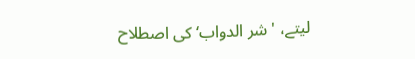لیتے، 'شر الدواب‘ کی اصطلاح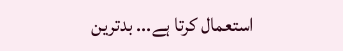استعمال کرتا ہے... بدترین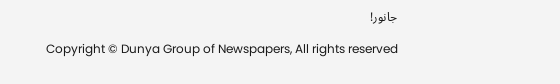جانور!

Copyright © Dunya Group of Newspapers, All rights reserved